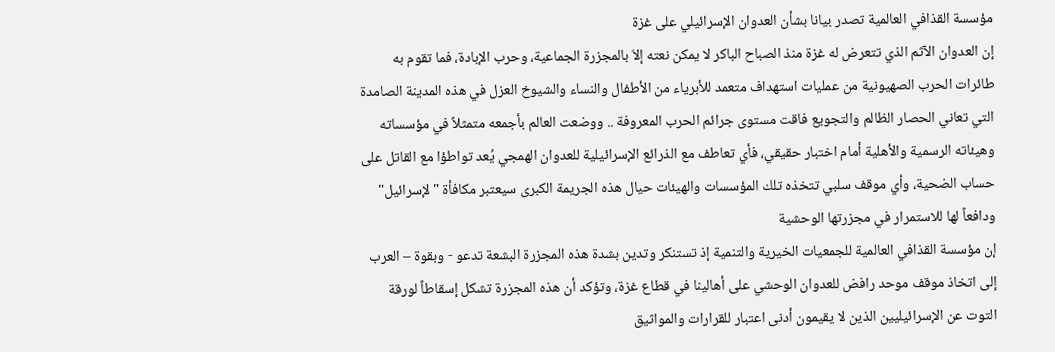مؤسسة القذافي العالمية تصدر بيانا بشأن العدوان الإسرائيلي على غزة
إن العدوان الآثم الذي تتعرض له غزة منذ الصباح الباكر لا يمكن نعته إلاَ بالمجزرة الجماعية، وحرب الإبادة، فما تقوم به طائرات الحرب الصهيونية من عمليات استهداف متعمد للأبرياء من الأطفال والنساء والشيوخ العزل في هذه المدينة الصامدة التي تعاني الحصار الظالم والتجويع فاقت مستوى جرائم الحرب المعروفة .. ووضعت العالم بأجمعه متمثلاً في مؤسساته وهيئاته الرسمية والأهلية أمام اختبار حقيقي، فأي تعاطف مع الذرائع الإسرائيلية للعدوان الهمجي يُعد تواطؤا مع القاتل على حساب الضحية، وأي موقف سلبي تتخذه تلك المؤسسات والهيئات حيال هذه الجريمة الكبرى سيعتبر مكافأة "لإسرائيل" ودافعاً لها للاستمرار في مجزرتها الوحشية
إن مؤسسة القذافي العالمية للجمعيات الخيرية والتنمية إذ تستنكر وتدين بشدة هذه المجزرة البشعة تدعو - وبقوة – العرب إلى اتخاذ موقف موحد رافض للعدوان الوحشي على أهالينا في قطاع غزة، وتؤكد أن هذه المجزرة تشكل إسقاطاً لورقة التوت عن الإسرائيليين الذين لا يقيمون أدنى اعتبار للقرارات والمواثيق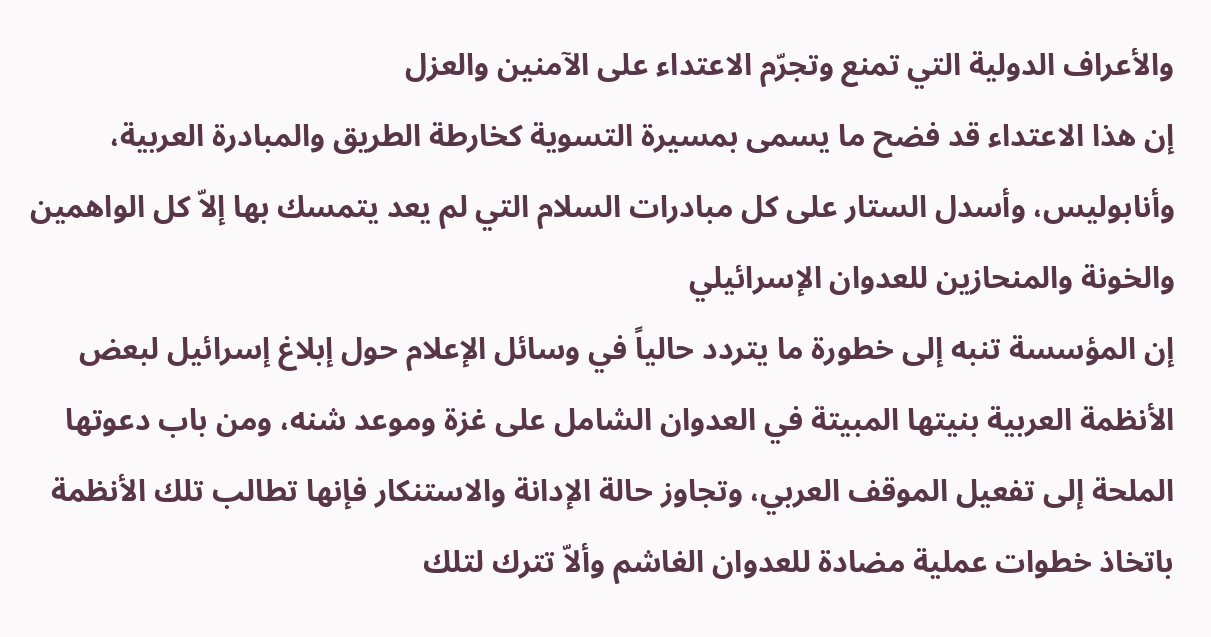والأعراف الدولية التي تمنع وتجرّم الاعتداء على الآمنين والعزل
إن هذا الاعتداء قد فضح ما يسمى بمسيرة التسوية كخارطة الطريق والمبادرة العربية، وأنابوليس، وأسدل الستار على كل مبادرات السلام التي لم يعد يتمسك بها إلاّ كل الواهمين والخونة والمنحازين للعدوان الإسرائيلي
إن المؤسسة تنبه إلى خطورة ما يتردد حالياً في وسائل الإعلام حول إبلاغ إسرائيل لبعض الأنظمة العربية بنيتها المبيتة في العدوان الشامل على غزة وموعد شنه، ومن باب دعوتها الملحة إلى تفعيل الموقف العربي، وتجاوز حالة الإدانة والاستنكار فإنها تطالب تلك الأنظمة باتخاذ خطوات عملية مضادة للعدوان الغاشم وألاّ تترك لتلك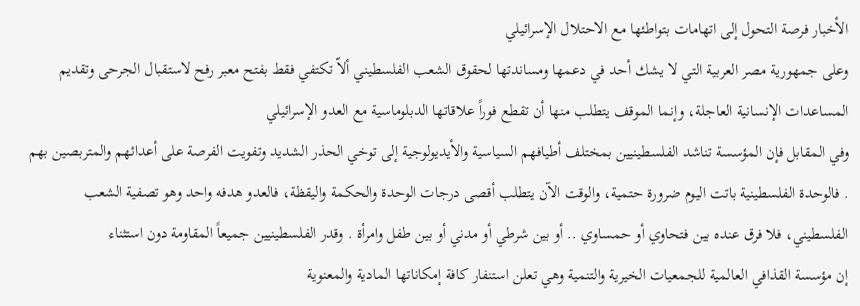الأخبار فرصة التحول إلى اتهامات بتواطئها مع الاحتلال الإسرائيلي
وعلى جمهورية مصر العربية التي لا يشك أحد في دعمها ومساندتها لحقوق الشعب الفلسطيني ألاّ تكتفي فقط بفتح معبر رفح لاستقبال الجرحى وتقديم المساعدات الإنسانية العاجلة، وإنما الموقف يتطلب منها أن تقطع فوراً علاقاتها الدبلوماسية مع العدو الإسرائيلي
وفي المقابل فإن المؤسسة تناشد الفلسطينيين بمختلف أطيافهم السياسية والأيديولوجية إلى توخي الحذر الشديد وتفويت الفرصة على أعدائهم والمتربصين بهم . فالوحدة الفلسطينية باتت اليوم ضرورة حتمية، والوقت الآن يتطلب أقصى درجات الوحدة والحكمة واليقظة، فالعدو هدفه واحد وهو تصفية الشعب الفلسطيني، فلا فرق عنده بين فتحاوي أو حمساوي .. أو بين شرطي أو مدني أو بين طفل وامرأة . وقدر الفلسطينيين جميعاً المقاومة دون استثناء
إن مؤسسة القذافي العالمية للجمعيات الخيرية والتنمية وهي تعلن استنفار كافة إمكاناتها المادية والمعنوية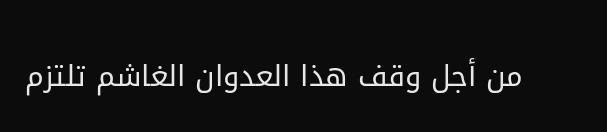من أجل وقف هذا العدوان الغاشم تلتزم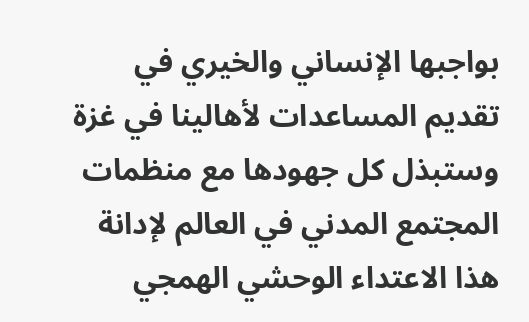بواجبها الإنساني والخيري في تقديم المساعدات لأهالينا في غزة وستبذل كل جهودها مع منظمات المجتمع المدني في العالم لإدانة هذا الاعتداء الوحشي الهمجي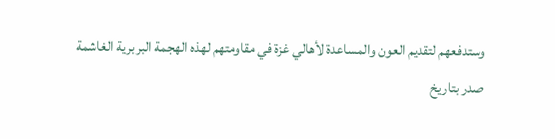وستدفعهم لتقديم العون والمساعدة لأهالي غزة في مقاومتهم لهذه الهجمة البربرية الغاشمة
صدر بتاريخ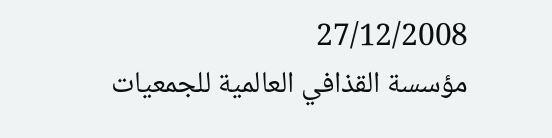27/12/2008
مؤسسة القذافي العالمية للجمعيات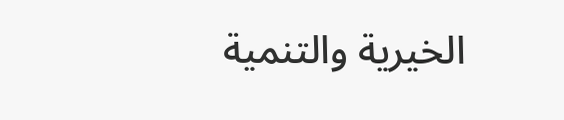الخيرية والتنمية